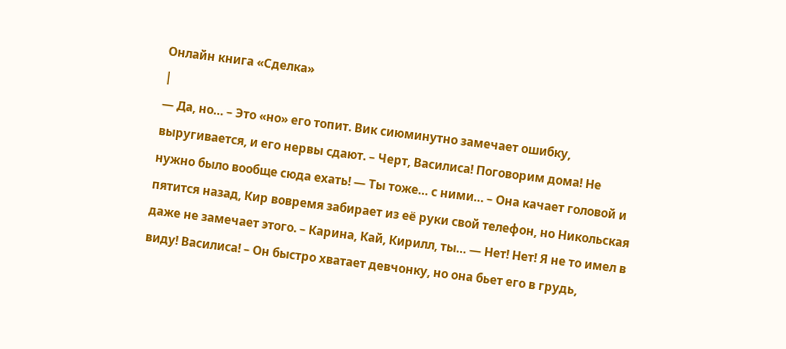Онлайн книга «Сделка»
|
— Да, но… – Это «но» его топит. Вик сиюминутно замечает ошибку, выругивается, и его нервы сдают. – Черт, Василиса! Поговорим дома! Не нужно было вообще сюда ехать! — Ты тоже… с ними… – Она качает головой и пятится назад, Кир вовремя забирает из её руки свой телефон, но Никольская даже не замечает этого. – Карина, Кай, Кирилл, ты… — Нет! Нет! Я не то имел в виду! Василиса! – Он быстро хватает девчонку, но она бьет его в грудь,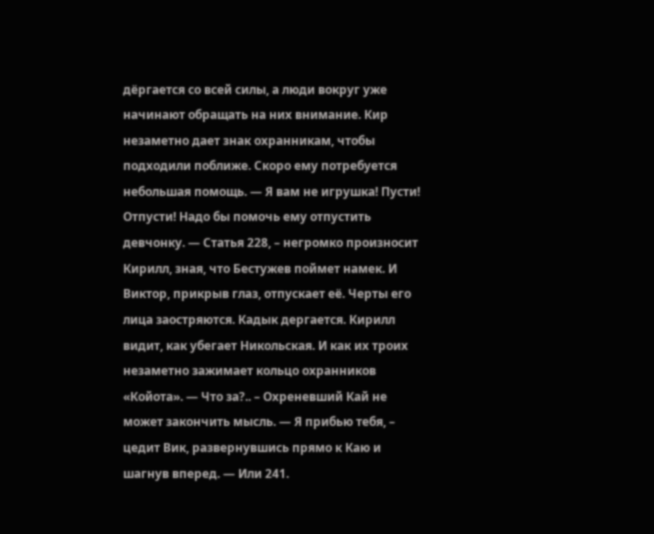дёргается со всей силы, а люди вокруг уже начинают обращать на них внимание. Кир незаметно дает знак охранникам, чтобы подходили поближе. Скоро ему потребуется небольшая помощь. — Я вам не игрушка! Пусти! Отпусти! Надо бы помочь ему отпустить девчонку. — Статья 228, – негромко произносит Кирилл, зная, что Бестужев поймет намек. И Виктор, прикрыв глаз, отпускает её. Черты его лица заостряются. Кадык дергается. Кирилл видит, как убегает Никольская. И как их троих незаметно зажимает кольцо охранников «Койота». — Что за?.. – Охреневший Кай не может закончить мысль. — Я прибью тебя, – цедит Вик, развернувшись прямо к Каю и шагнув вперед. — Или 241.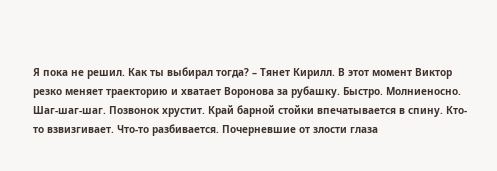Я пока не решил. Как ты выбирал тогда? – Тянет Кирилл. В этот момент Виктор резко меняет траекторию и хватает Воронова за рубашку. Быстро. Молниеносно. Шаг-шаг-шаг. Позвонок хрустит. Край барной стойки впечатывается в спину. Кто-то взвизгивает. Что-то разбивается. Почерневшие от злости глаза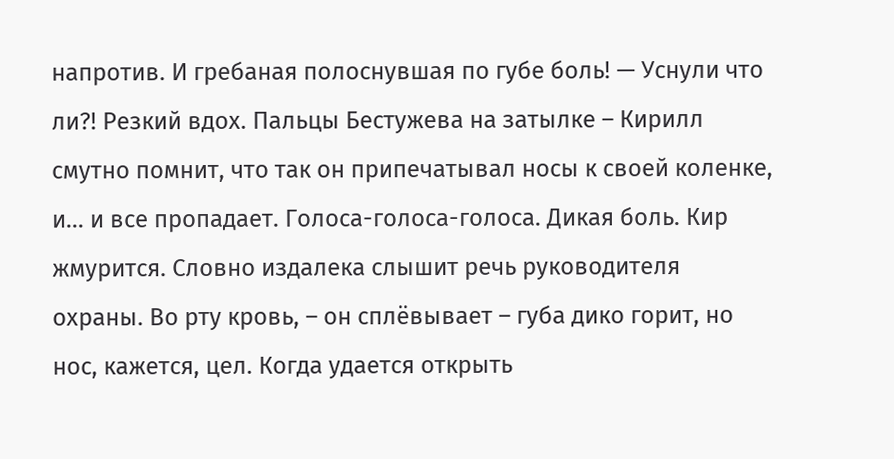напротив. И гребаная полоснувшая по губе боль! — Уснули что ли?! Резкий вдох. Пальцы Бестужева на затылке – Кирилл смутно помнит, что так он припечатывал носы к своей коленке, и… и все пропадает. Голоса-голоса-голоса. Дикая боль. Кир жмурится. Словно издалека слышит речь руководителя охраны. Во рту кровь, – он сплёвывает – губа дико горит, но нос, кажется, цел. Когда удается открыть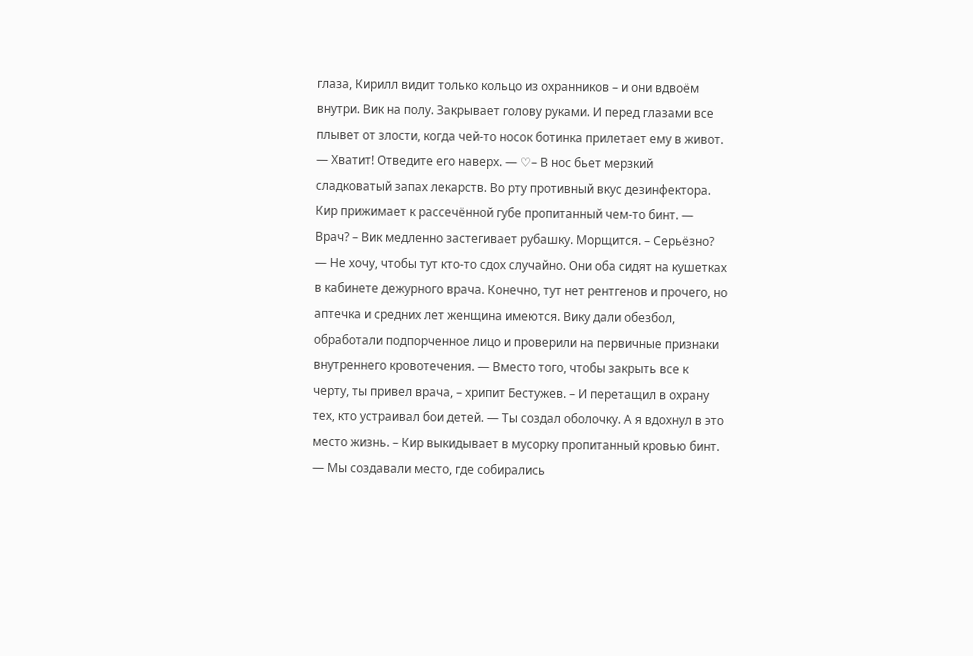глаза, Кирилл видит только кольцо из охранников – и они вдвоём внутри. Вик на полу. Закрывает голову руками. И перед глазами все плывет от злости, когда чей-то носок ботинка прилетает ему в живот. — Хватит! Отведите его наверх. — ♡– В нос бьет мерзкий сладковатый запах лекарств. Во рту противный вкус дезинфектора. Кир прижимает к рассечённой губе пропитанный чем-то бинт. — Врач? – Вик медленно застегивает рубашку. Морщится. – Серьёзно? — Не хочу, чтобы тут кто-то сдох случайно. Они оба сидят на кушетках в кабинете дежурного врача. Конечно, тут нет рентгенов и прочего, но аптечка и средних лет женщина имеются. Вику дали обезбол, обработали подпорченное лицо и проверили на первичные признаки внутреннего кровотечения. — Вместо того, чтобы закрыть все к черту, ты привел врача, – хрипит Бестужев. – И перетащил в охрану тех, кто устраивал бои детей. — Ты создал оболочку. А я вдохнул в это место жизнь. – Кир выкидывает в мусорку пропитанный кровью бинт. — Мы создавали место, где собирались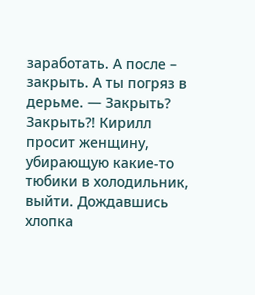заработать. А после – закрыть. А ты погряз в дерьме. — Закрыть? Закрыть?! Кирилл просит женщину, убирающую какие-то тюбики в холодильник, выйти. Дождавшись хлопка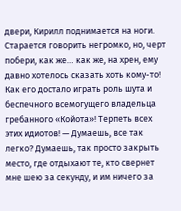двери, Кирилл поднимается на ноги. Старается говорить негромко, но, черт побери, как же… как же, на хрен, ему давно хотелось сказать хоть кому-то! Как его достало играть роль шута и беспечного всемогущего владельца гребанного «Койота»! Терпеть всех этих идиотов! — Думаешь, все так легко? Думаешь, так просто закрыть место, где отдыхают те, кто свернет мне шею за секунду, и им ничего за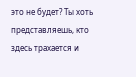это не будет? Ты хоть представляешь, кто здесь трахается и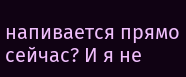напивается прямо сейчас? И я не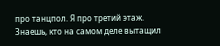про танцпол. Я про третий этаж. Знаешь, кто на самом деле вытащил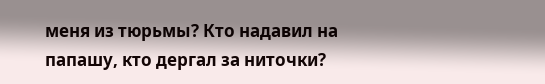меня из тюрьмы? Кто надавил на папашу, кто дергал за ниточки?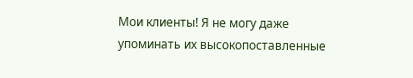Мои клиенты! Я не могу даже упоминать их высокопоставленные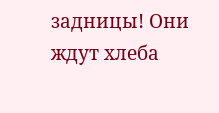задницы! Они ждут хлеба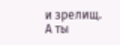и зрелищ. А ты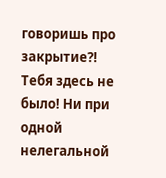говоришь про закрытие?! Тебя здесь не было! Ни при одной нелегальной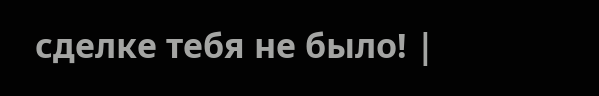сделке тебя не было! |